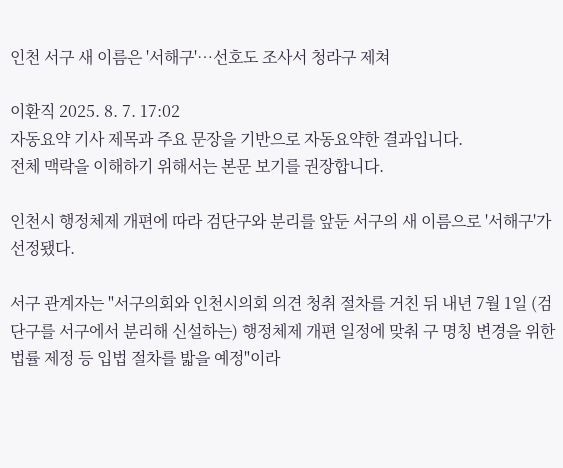인천 서구 새 이름은 '서해구'…선호도 조사서 청라구 제쳐

이환직 2025. 8. 7. 17:02
자동요약 기사 제목과 주요 문장을 기반으로 자동요약한 결과입니다.
전체 맥락을 이해하기 위해서는 본문 보기를 권장합니다.

인천시 행정체제 개편에 따라 검단구와 분리를 앞둔 서구의 새 이름으로 '서해구'가 선정됐다.

서구 관계자는 "서구의회와 인천시의회 의견 청취 절차를 거친 뒤 내년 7월 1일 (검단구를 서구에서 분리해 신설하는) 행정체제 개편 일정에 맞춰 구 명칭 변경을 위한 법률 제정 등 입법 절차를 밟을 예정"이라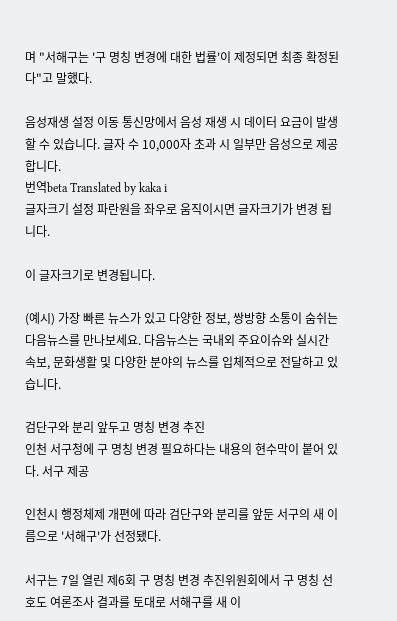며 "서해구는 '구 명칭 변경에 대한 법률'이 제정되면 최종 확정된다"고 말했다.

음성재생 설정 이동 통신망에서 음성 재생 시 데이터 요금이 발생할 수 있습니다. 글자 수 10,000자 초과 시 일부만 음성으로 제공합니다.
번역beta Translated by kaka i
글자크기 설정 파란원을 좌우로 움직이시면 글자크기가 변경 됩니다.

이 글자크기로 변경됩니다.

(예시) 가장 빠른 뉴스가 있고 다양한 정보, 쌍방향 소통이 숨쉬는 다음뉴스를 만나보세요. 다음뉴스는 국내외 주요이슈와 실시간 속보, 문화생활 및 다양한 분야의 뉴스를 입체적으로 전달하고 있습니다.

검단구와 분리 앞두고 명칭 변경 추진
인천 서구청에 구 명칭 변경 필요하다는 내용의 현수막이 붙어 있다. 서구 제공

인천시 행정체제 개편에 따라 검단구와 분리를 앞둔 서구의 새 이름으로 '서해구'가 선정됐다.

서구는 7일 열린 제6회 구 명칭 변경 추진위원회에서 구 명칭 선호도 여론조사 결과를 토대로 서해구를 새 이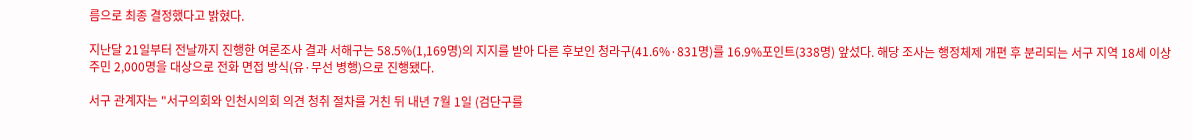름으로 최종 결정했다고 밝혔다.

지난달 21일부터 전날까지 진행한 여론조사 결과 서해구는 58.5%(1,169명)의 지지를 받아 다른 후보인 청라구(41.6%·831명)를 16.9%포인트(338명) 앞섰다. 해당 조사는 행정체제 개편 후 분리되는 서구 지역 18세 이상 주민 2,000명을 대상으로 전화 면접 방식(유·무선 병행)으로 진행됐다.

서구 관계자는 "서구의회와 인천시의회 의견 청취 절차를 거친 뒤 내년 7월 1일 (검단구를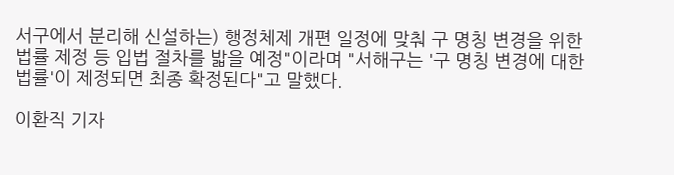서구에서 분리해 신설하는) 행정체제 개편 일정에 맞춰 구 명칭 변경을 위한 법률 제정 등 입법 절차를 밟을 예정"이라며 "서해구는 '구 명칭 변경에 대한 법률'이 제정되면 최종 확정된다"고 말했다.

이환직 기자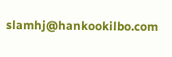slamhj@hankookilbo.com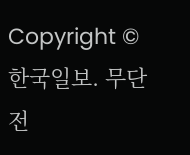Copyright © 한국일보. 무단전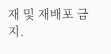재 및 재배포 금지.